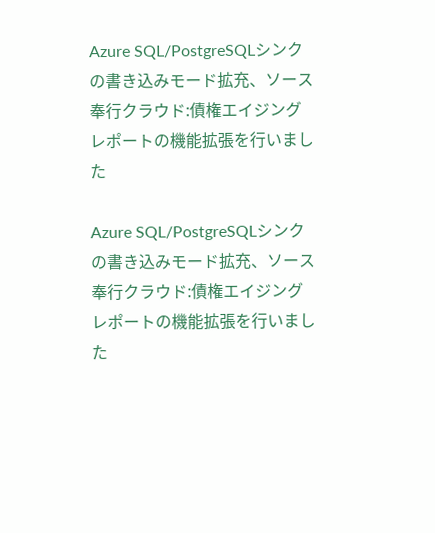Azure SQL/PostgreSQLシンクの書き込みモード拡充、ソース奉行クラウド:債権エイジングレポートの機能拡張を行いました

Azure SQL/PostgreSQLシンクの書き込みモード拡充、ソース奉行クラウド:債権エイジングレポートの機能拡張を行いました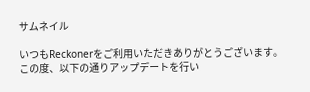サムネイル

いつもReckonerをご利用いただきありがとうございます。この度、以下の通りアップデートを行い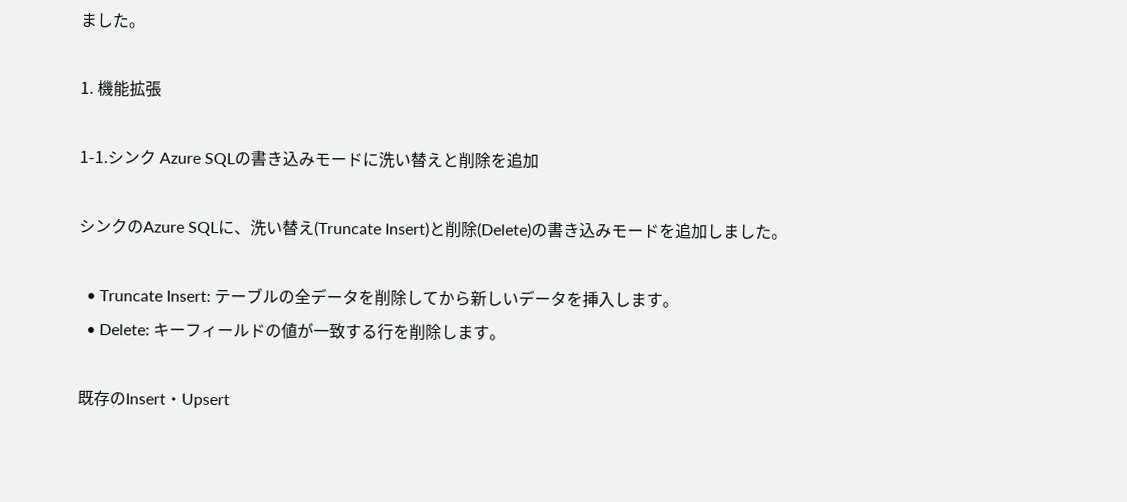ました。

1. 機能拡張

1-1.シンク Azure SQLの書き込みモードに洗い替えと削除を追加

シンクのAzure SQLに、洗い替え(Truncate Insert)と削除(Delete)の書き込みモードを追加しました。

  • Truncate Insert: テーブルの全データを削除してから新しいデータを挿入します。
  • Delete: キーフィールドの値が一致する行を削除します。

既存のInsert・Upsert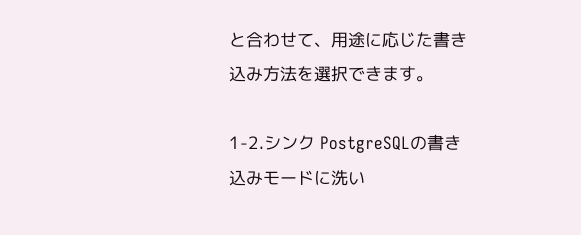と合わせて、用途に応じた書き込み方法を選択できます。

1-2.シンク PostgreSQLの書き込みモードに洗い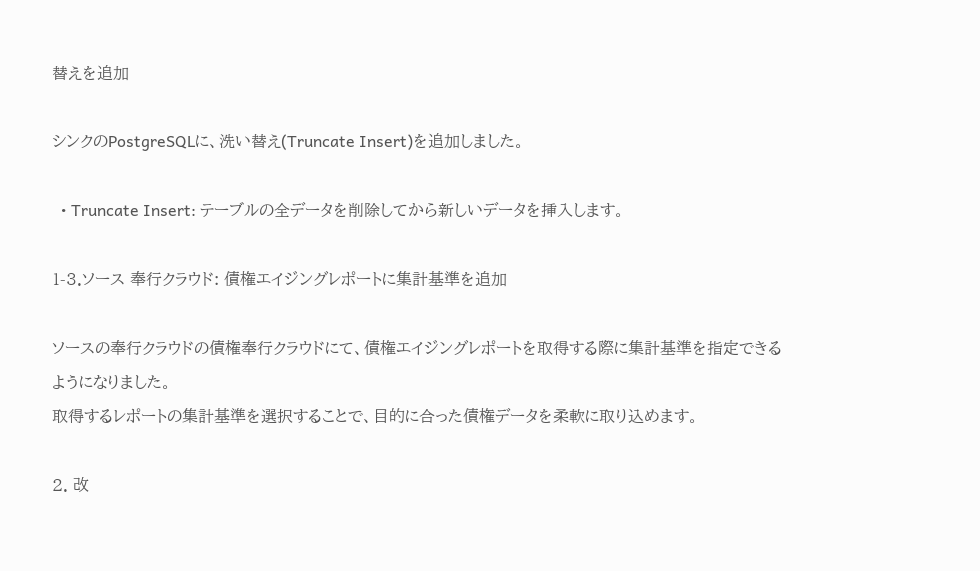替えを追加

シンクのPostgreSQLに、洗い替え(Truncate Insert)を追加しました。

  • Truncate Insert: テーブルの全データを削除してから新しいデータを挿入します。

1-3.ソース 奉行クラウド: 債権エイジングレポートに集計基準を追加

ソースの奉行クラウドの債権奉行クラウドにて、債権エイジングレポートを取得する際に集計基準を指定できるようになりました。
取得するレポートの集計基準を選択することで、目的に合った債権データを柔軟に取り込めます。

2. 改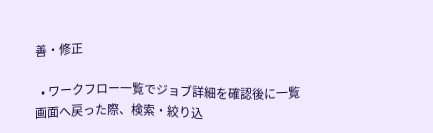善・修正

  • ワークフロー一覧でジョブ詳細を確認後に一覧画面へ戻った際、検索・絞り込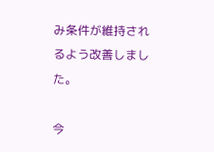み条件が維持されるよう改善しました。

今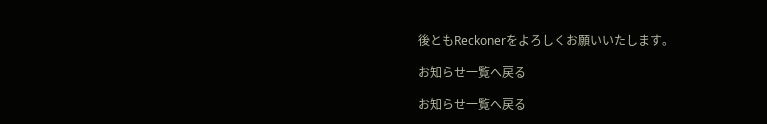後ともReckonerをよろしくお願いいたします。

お知らせ一覧へ戻る

お知らせ一覧へ戻る